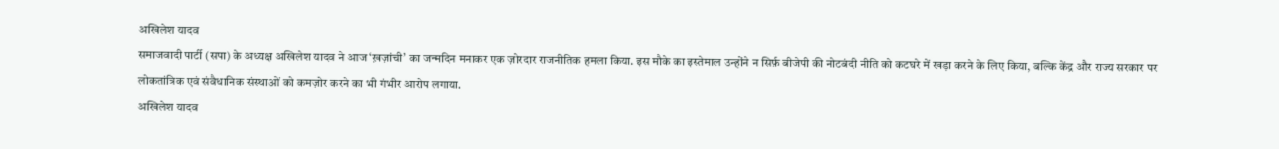अखिलेश यादव
समाजवादी पार्टी (सपा) के अध्यक्ष अखिलेश यादव ने आज ‘ख़ज़ांची’ का जन्मदिन मनाकर एक ज़ोरदार राजनीतिक हमला किया. इस मौके का इस्तेमाल उन्होंने न सिर्फ़ बीजेपी की नोटबंदी नीति को कटघरे में खड़ा करने के लिए किया, बल्कि केंद्र और राज्य सरकार पर लोकतांत्रिक एवं संवैधानिक संस्थाओं को कमज़ोर करने का भी गंभीर आरोप लगाया.
अखिलेश यादव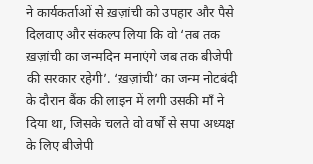ने कार्यकर्ताओं से ख़ज़ांची को उपहार और पैसे दिलवाए और संकल्प लिया कि वो ‘तब तक ख़ज़ांची का जन्मदिन मनाएंगे जब तक बीजेपी की सरकार रहेगी’. ‘ख़ज़ांची’ का जन्म नोटबंदी के दौरान बैंक की लाइन में लगी उसकी माँ ने दिया था, जिसके चलते वो वर्षों से सपा अध्यक्ष के लिए बीजेपी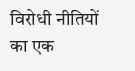विरोधी नीतियों का एक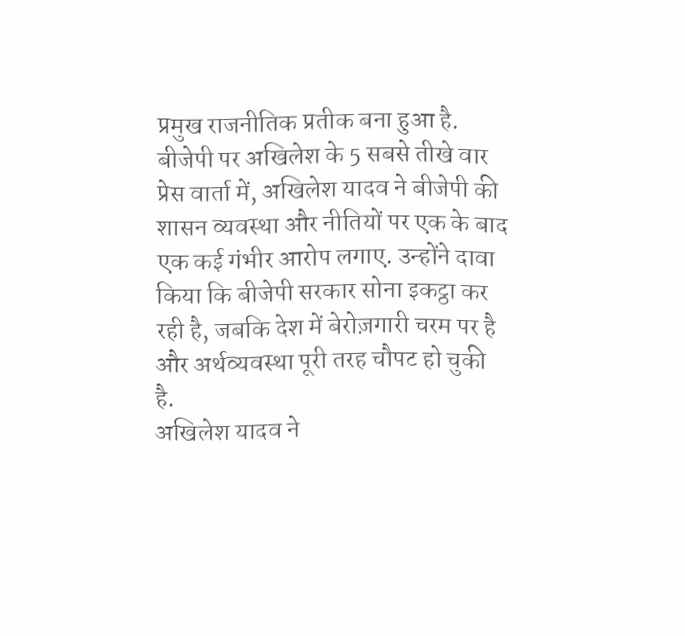प्रमुख राजनीतिक प्रतीक बना हुआ है.
बीजेपी पर अखिलेश के 5 सबसे तीखे वार
प्रेस वार्ता में, अखिलेश यादव ने बीजेपी की शासन व्यवस्था और नीतियों पर एक के बाद एक कई गंभीर आरोप लगाए. उन्होंने दावा किया कि बीजेपी सरकार सोना इकट्ठा कर रही है, जबकि देश में बेरोज़गारी चरम पर है और अर्थव्यवस्था पूरी तरह चौपट हो चुकी है.
अखिलेश यादव ने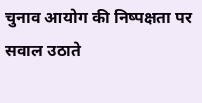चुनाव आयोग की निष्पक्षता पर सवाल उठाते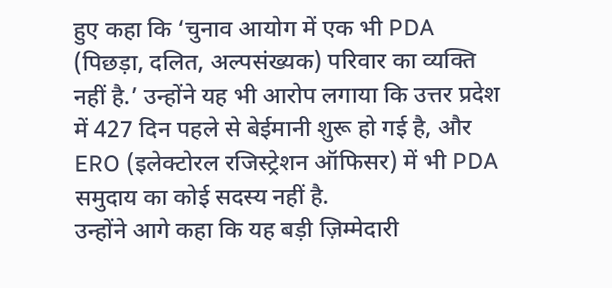हुए कहा कि ‘चुनाव आयोग में एक भी PDA (पिछड़ा, दलित, अल्पसंख्यक) परिवार का व्यक्ति नहीं है.’ उन्होंने यह भी आरोप लगाया कि उत्तर प्रदेश में 427 दिन पहले से बेईमानी शुरू हो गई है, और ERO (इलेक्टोरल रजिस्ट्रेशन ऑफिसर) में भी PDA समुदाय का कोई सदस्य नहीं है.
उन्होंने आगे कहा कि यह बड़ी ज़िम्मेदारी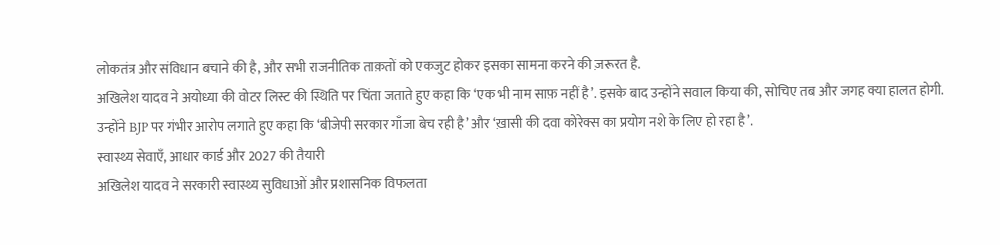लोकतंत्र और संविधान बचाने की है, और सभी राजनीतिक ताक़तों को एकजुट होकर इसका सामना करने की ज़रूरत है.
अखिलेश यादव ने अयोध्या की वोटर लिस्ट की स्थिति पर चिंता जताते हुए कहा कि ‘एक भी नाम साफ़ नहीं है’. इसके बाद उन्होंने सवाल किया की, सोचिए तब और जगह क्या हालत होगी.
उन्होंने BJP पर गंभीर आरोप लगाते हुए कहा कि ‘बीजेपी सरकार गाँजा बेच रही है’ और ‘ख़ासी की दवा कोरेक्स का प्रयोग नशे के लिए हो रहा है’.
स्वास्थ्य सेवाएँ, आधार कार्ड और 2027 की तैयारी
अखिलेश यादव ने सरकारी स्वास्थ्य सुविधाओं और प्रशासनिक विफलता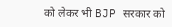को लेकर भी BJP सरकार को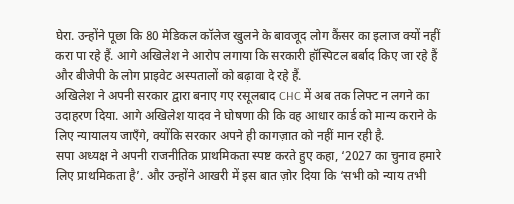घेरा. उन्होंने पूछा कि 80 मेडिकल कॉलेज खुलने के बावजूद लोग कैंसर का इलाज क्यों नहीं करा पा रहे हैं. आगे अखिलेश ने आरोप लगाया कि सरकारी हॉस्पिटल बर्बाद किए जा रहे हैं और बीजेपी के लोग प्राइवेट अस्पतालों को बढ़ावा दे रहे हैं.
अखिलेश ने अपनी सरकार द्वारा बनाए गए रसूलबाद CHC में अब तक लिफ्ट न लगने का उदाहरण दिया. आगे अखिलेश यादव ने घोषणा की कि वह आधार कार्ड को मान्य कराने के लिए न्यायालय जाएँगे, क्योंकि सरकार अपने ही कागज़ात को नहीं मान रही है.
सपा अध्यक्ष ने अपनी राजनीतिक प्राथमिकता स्पष्ट करते हुए कहा, ‘2027 का चुनाव हमारे लिए प्राथमिकता है’. और उन्होंने आखरी में इस बात ज़ोर दिया कि ‘सभी को न्याय तभी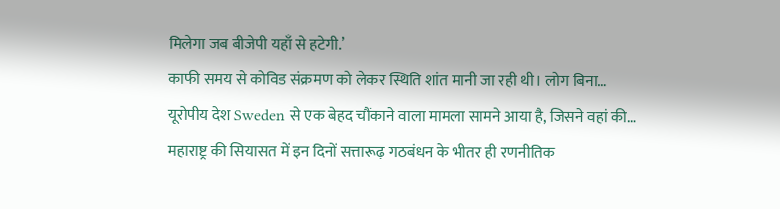मिलेगा जब बीजेपी यहाँ से हटेगी.’
काफी समय से कोविड संक्रमण को लेकर स्थिति शांत मानी जा रही थी। लोग बिना…
यूरोपीय देश Sweden से एक बेहद चौंकाने वाला मामला सामने आया है, जिसने वहां की…
महाराष्ट्र की सियासत में इन दिनों सत्तारूढ़ गठबंधन के भीतर ही रणनीतिक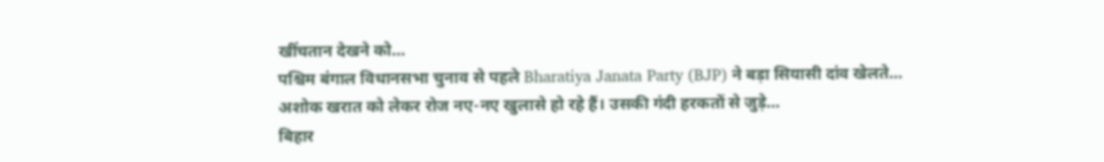खींचतान देखने को…
पश्चिम बंगाल विधानसभा चुनाव से पहले Bharatiya Janata Party (BJP) ने बड़ा सियासी दांव खेलते…
अशोक खरात को लेकर रोज नए-नए खुलासे हो रहे हैं। उसकी गंदी हरकतों से जुड़े…
बिहार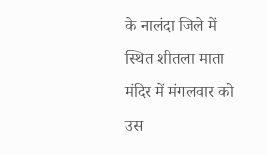के नालंदा जिले में स्थित शीतला माता मंदिर में मंगलवार को उस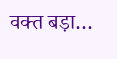वक्त बड़ा…